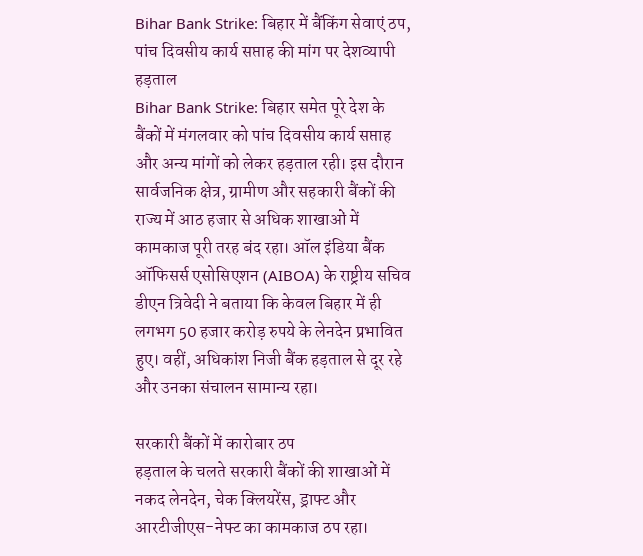Bihar Bank Strike: बिहार में बैंकिंग सेवाएं ठप, पांच दिवसीय कार्य सप्ताह की मांग पर देशव्यापी हड़ताल
Bihar Bank Strike: बिहार समेत पूरे देश के बैंकों में मंगलवार को पांच दिवसीय कार्य सप्ताह और अन्य मांगों को लेकर हड़ताल रही। इस दौरान सार्वजनिक क्षेत्र, ग्रामीण और सहकारी बैंकों की राज्य में आठ हजार से अधिक शाखाओं में कामकाज पूरी तरह बंद रहा। ऑल इंडिया बैंक ऑफिसर्स एसोसिएशन (AIBOA) के राष्ट्रीय सचिव डीएन त्रिवेदी ने बताया कि केवल बिहार में ही लगभग 50 हजार करोड़ रुपये के लेनदेन प्रभावित हुए। वहीं, अधिकांश निजी बैंक हड़ताल से दूर रहे और उनका संचालन सामान्य रहा।

सरकारी बैंकों में कारोबार ठप
हड़ताल के चलते सरकारी बैंकों की शाखाओं में नकद लेनदेन, चेक क्लियरेंस, ड्राफ्ट और आरटीजीएस-नेफ्ट का कामकाज ठप रहा।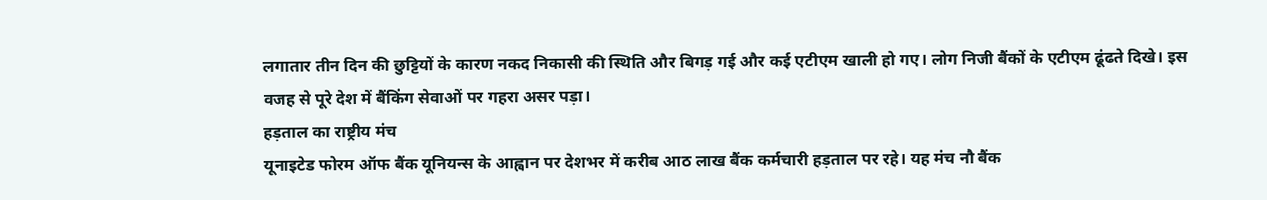लगातार तीन दिन की छुट्टियों के कारण नकद निकासी की स्थिति और बिगड़ गई और कई एटीएम खाली हो गए। लोग निजी बैंकों के एटीएम ढूंढते दिखे। इस वजह से पूरे देश में बैंकिंग सेवाओं पर गहरा असर पड़ा।
हड़ताल का राष्ट्रीय मंच
यूनाइटेड फोरम ऑफ बैंक यूनियन्स के आह्वान पर देशभर में करीब आठ लाख बैंक कर्मचारी हड़ताल पर रहे। यह मंच नौ बैंक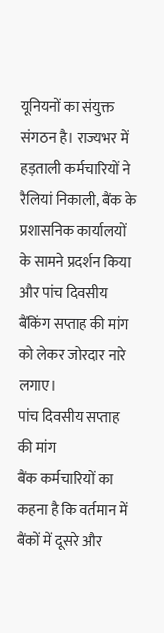यूनियनों का संयुक्त संगठन है। राज्यभर में हड़ताली कर्मचारियों ने रैलियां निकाली, बैंक के प्रशासनिक कार्यालयों के सामने प्रदर्शन किया और पांच दिवसीय बैंकिंग सप्ताह की मांग को लेकर जोरदार नारे लगाए।
पांच दिवसीय सप्ताह की मांग
बैंक कर्मचारियों का कहना है कि वर्तमान में बैंकों में दूसरे और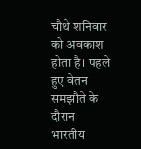चौथे शनिवार को अवकाश होता है। पहले हुए वेतन समझौते के दौरान भारतीय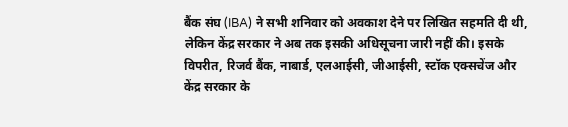बैंक संघ (IBA) ने सभी शनिवार को अवकाश देने पर लिखित सहमति दी थी, लेकिन केंद्र सरकार ने अब तक इसकी अधिसूचना जारी नहीं की। इसके विपरीत, रिजर्व बैंक, नाबार्ड, एलआईसी, जीआईसी, स्टॉक एक्सचेंज और केंद्र सरकार के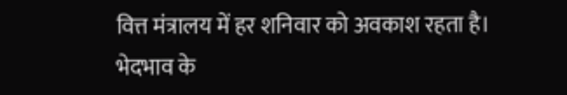वित्त मंत्रालय में हर शनिवार को अवकाश रहता है।
भेदभाव के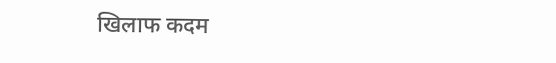खिलाफ कदम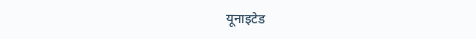यूनाइटेड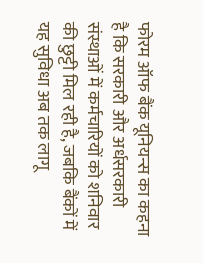फोरम ऑफ बैंक यूनियन्स का कहना है कि सरकारी और अर्धसरकारी संस्थाओं में कर्मचारियों को शनिवार की छुट्टी मिल रही है, जबकि बैंकों में यह सुविधा अब तक लागू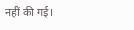नहीं की गई।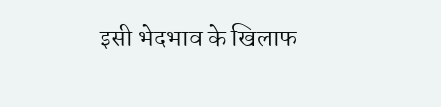इसी भेदभाव के खिलाफ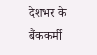देशभर के बैंककर्मी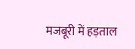मजबूरी में हड़ताल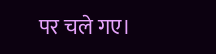पर चले गए।